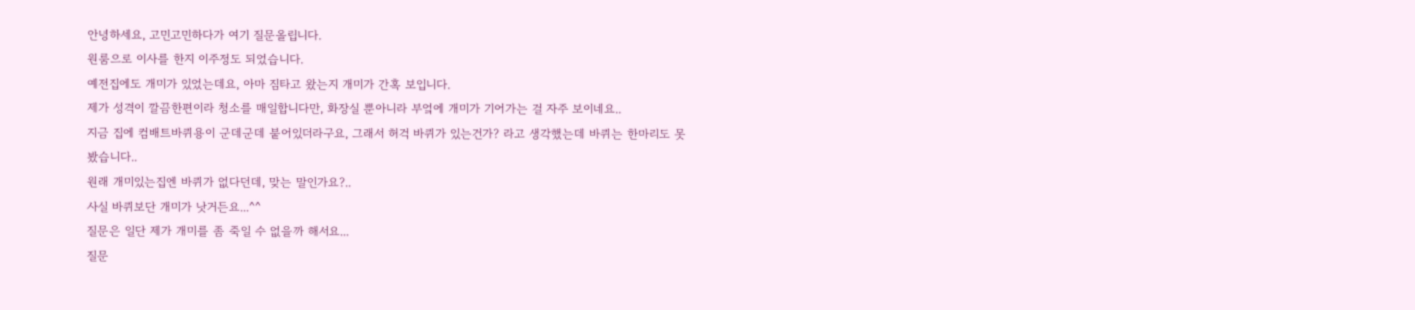안녕하세요, 고민고민하다가 여기 질문올립니다.
원룸으로 이사를 한지 이주정도 되었습니다.
예전집에도 개미가 있었는데요, 아마 짐타고 왔는지 개미가 간혹 보입니다.
제가 성격이 깔끔한편이라 청소를 매일합니다만, 화장실 뿐아니라 부엌에 개미가 기어가는 걸 자주 보이네요..
지금 집에 컴배트바퀴용이 군데군데 붙어있더라구요, 그래서 허걱 바퀴가 있는건가? 라고 생각했는데 바퀴는 한마리도 못봤습니다..
원래 개미있는집엔 바퀴가 없다던데, 맞는 말인가요?..
사실 바퀴보단 개미가 낫거든요...^^
질문은 일단 제가 개미를 좀 죽일 수 없을까 해서요...
질문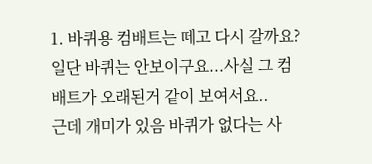1. 바퀴용 컴배트는 떼고 다시 갈까요?
일단 바퀴는 안보이구요...사실 그 컴배트가 오래된거 같이 보여서요..
근데 개미가 있음 바퀴가 없다는 사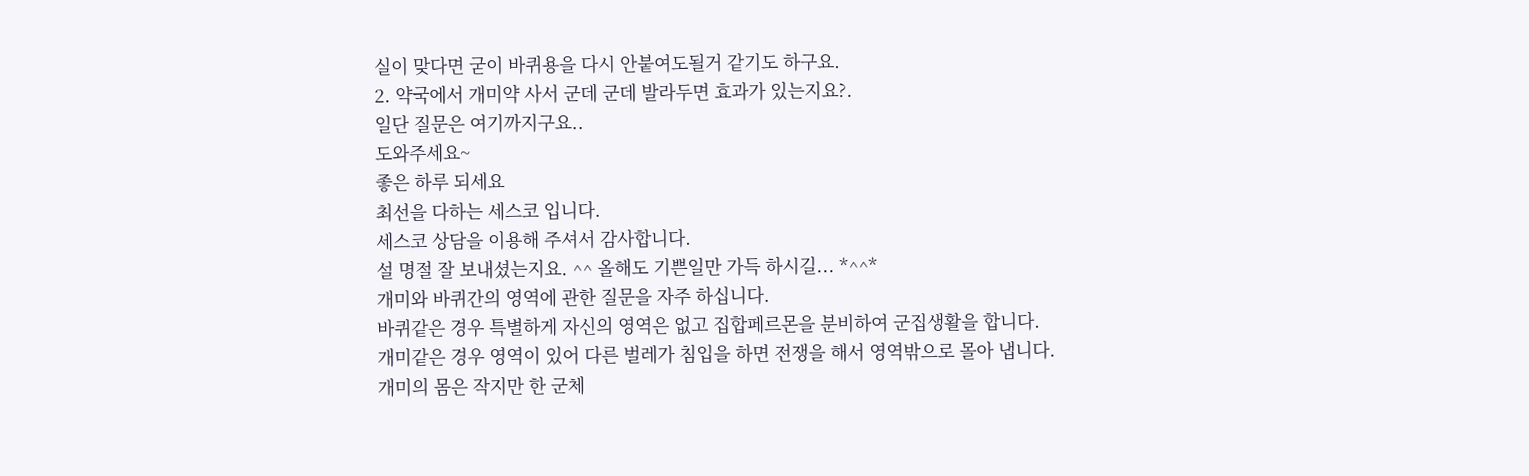실이 맞다면 굳이 바퀴용을 다시 안붙여도될거 같기도 하구요.
2. 약국에서 개미약 사서 군데 군데 발라두면 효과가 있는지요?.
일단 질문은 여기까지구요..
도와주세요~
좋은 하루 되세요
최선을 다하는 세스코 입니다.
세스코 상담을 이용해 주셔서 감사합니다.
설 명절 잘 보내셨는지요. ^^ 올해도 기쁜일만 가득 하시길... *^^*
개미와 바퀴간의 영역에 관한 질문을 자주 하십니다.
바퀴같은 경우 특별하게 자신의 영역은 없고 집합페르몬을 분비하여 군집생활을 합니다.
개미같은 경우 영역이 있어 다른 벌레가 침입을 하면 전쟁을 해서 영역밖으로 몰아 냅니다.
개미의 몸은 작지만 한 군체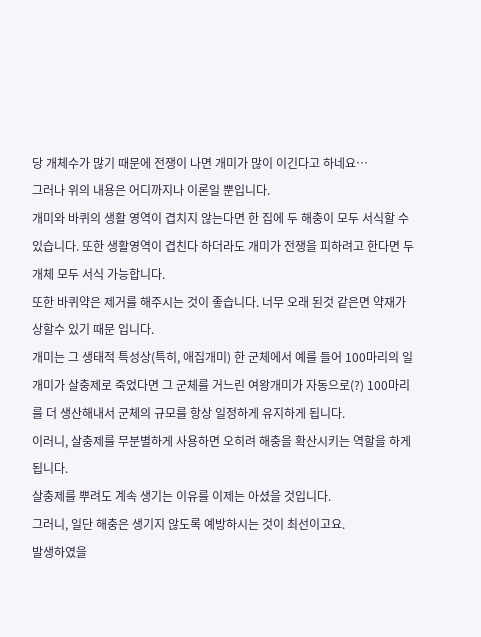당 개체수가 많기 때문에 전쟁이 나면 개미가 많이 이긴다고 하네요…
그러나 위의 내용은 어디까지나 이론일 뿐입니다.
개미와 바퀴의 생활 영역이 겹치지 않는다면 한 집에 두 해충이 모두 서식할 수 있습니다. 또한 생활영역이 겹친다 하더라도 개미가 전쟁을 피하려고 한다면 두 개체 모두 서식 가능합니다.
또한 바퀴약은 제거를 해주시는 것이 좋습니다. 너무 오래 된것 같은면 약재가 상할수 있기 때문 입니다.
개미는 그 생태적 특성상(특히, 애집개미) 한 군체에서 예를 들어 100마리의 일개미가 살충제로 죽었다면 그 군체를 거느린 여왕개미가 자동으로(?) 100마리를 더 생산해내서 군체의 규모를 항상 일정하게 유지하게 됩니다.
이러니, 살충제를 무분별하게 사용하면 오히려 해충을 확산시키는 역할을 하게 됩니다.
살충제를 뿌려도 계속 생기는 이유를 이제는 아셨을 것입니다.
그러니, 일단 해충은 생기지 않도록 예방하시는 것이 최선이고요.
발생하였을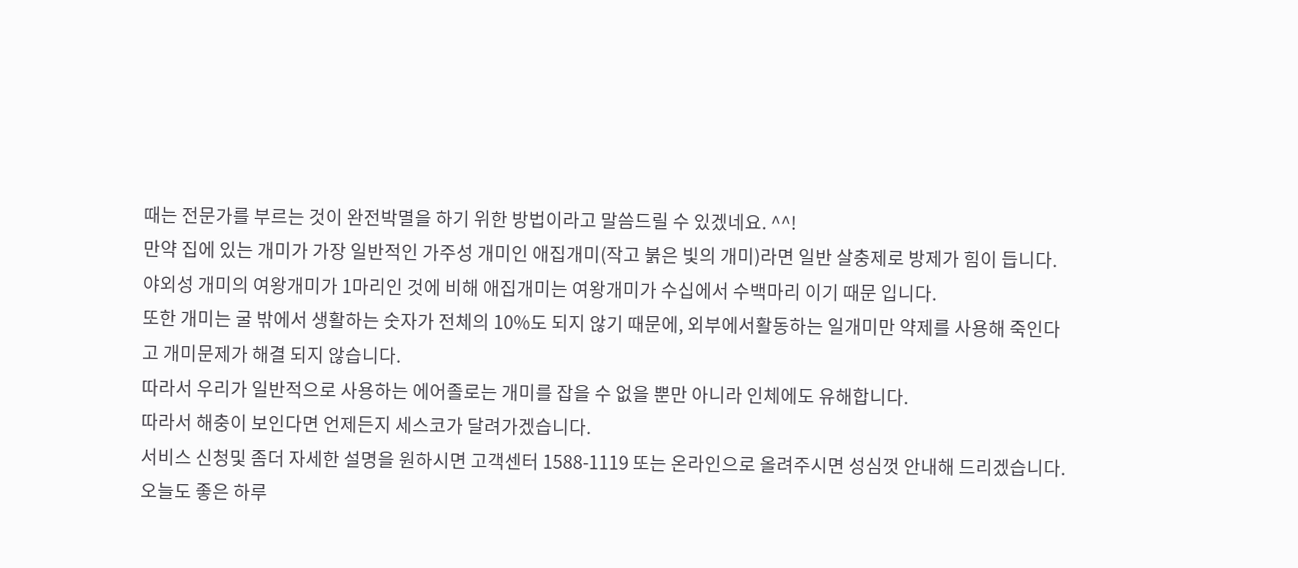때는 전문가를 부르는 것이 완전박멸을 하기 위한 방법이라고 말씀드릴 수 있겠네요. ^^!
만약 집에 있는 개미가 가장 일반적인 가주성 개미인 애집개미(작고 붉은 빛의 개미)라면 일반 살충제로 방제가 힘이 듭니다.
야외성 개미의 여왕개미가 1마리인 것에 비해 애집개미는 여왕개미가 수십에서 수백마리 이기 때문 입니다.
또한 개미는 굴 밖에서 생활하는 숫자가 전체의 10%도 되지 않기 때문에, 외부에서활동하는 일개미만 약제를 사용해 죽인다고 개미문제가 해결 되지 않습니다.
따라서 우리가 일반적으로 사용하는 에어졸로는 개미를 잡을 수 없을 뿐만 아니라 인체에도 유해합니다.
따라서 해충이 보인다면 언제든지 세스코가 달려가겠습니다.
서비스 신청및 좀더 자세한 설명을 원하시면 고객센터 1588-1119 또는 온라인으로 올려주시면 성심껏 안내해 드리겠습니다.
오늘도 좋은 하루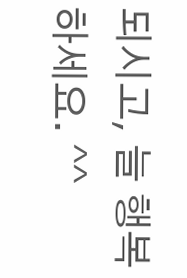되시고, 늘 행복 하세요. ^^